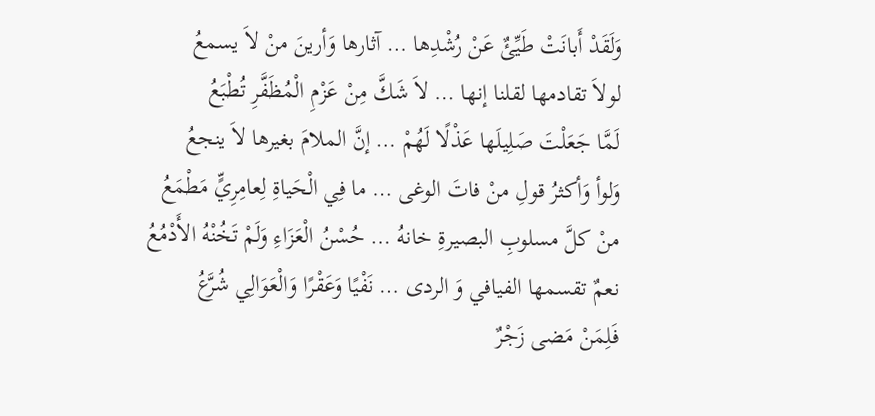وَلَقَدْ أَبانَتْ طَيِّئٌ عَنْ رُشْدِها … آثارها وَأرينَ منْ لاَ يسمعُ
لولاَ تقادمها لقلنا إنها … لاَ شَكَّ مِنْ عَزْمِ الْمُظَفَّرِ تُطْبَعُ
لَمَّا جَعَلْتَ صَلِيلَها عَذْلًا لَهُمْ … إنَّ الملامَ بغيرها لاَ ينجعُ
وَلوأ وَأكثرُ قولِ منْ فاتَ الوغى … ما فِي الْحَياةِ لِعامِرِيٍّ مَطْمَعُ
منْ كلَّ مسلوبِ البصيرةِ خانهُ … حُسْنُ الْعَزَاءِ وَلَمْ تَخُنْهُ الأَدْمُعُ
نعمٌ تقسمها الفيافي وَ الردى … نَفْيًا وَعَقْرًا وَالْعَوَالِي شُرَّعُ
فَلِمَنْ مَضى زَجْرٌ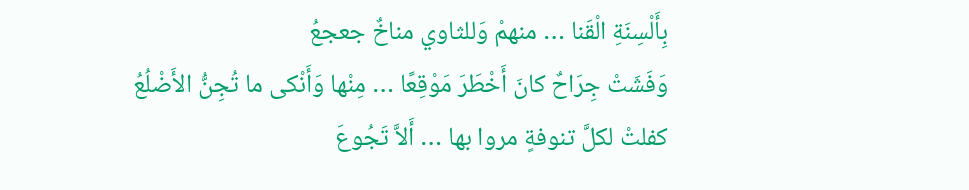بِأَلْسِنَةِ الْقَنا … منهمْ وَللثاوي مناخٌ جعجعُ
وَفَشَتْ جِرَاحٌ كانَ أَخْطَرَ مَوْقِعًا … مِنْها وَأَنْكى ما تُجِنُّ الأَضْلُعُ
كفلتْ لكلَّ تنوفةٍ مروا بها … أَلاَّ تَجُوعَ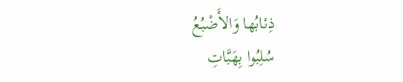ذِئابُها وَالأَضْبُعُ
سُلِبُوا بِهَبَّاتِ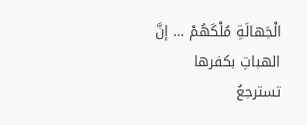الْجَهالَةِ مُلْكَهُمْ … إنَّ الهباتِ بكفرها تسترجعُ